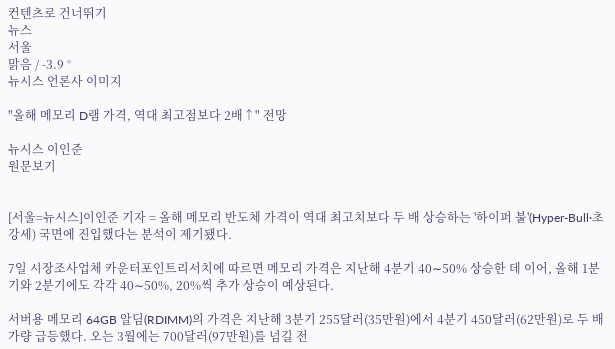컨텐츠로 건너뛰기
뉴스
서울
맑음 / -3.9 °
뉴시스 언론사 이미지

"올해 메모리 D램 가격, 역대 최고점보다 2배↑" 전망

뉴시스 이인준
원문보기


[서울=뉴시스]이인준 기자 = 올해 메모리 반도체 가격이 역대 최고치보다 두 배 상승하는 '하이퍼 불'(Hyper-Bull·초강세) 국면에 진입했다는 분석이 제기됐다.

7일 시장조사업체 카운터포인트리서치에 따르면 메모리 가격은 지난해 4분기 40∼50% 상승한 데 이어, 올해 1분기와 2분기에도 각각 40∼50%, 20%씩 추가 상승이 예상된다.

서버용 메모리 64GB 알딤(RDIMM)의 가격은 지난해 3분기 255달러(35만원)에서 4분기 450달러(62만원)로 두 배가량 급등했다. 오는 3월에는 700달러(97만원)를 넘길 전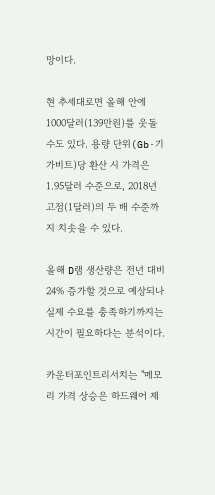망이다.

현 추세대로면 올해 안에 1000달러(139만원)를 웃돌 수도 있다. 용량 단위(Gb·기가비트)당 환산 시 가격은 1.95달러 수준으로, 2018년 고점(1달러)의 두 배 수준까지 치솟을 수 있다.

올해 D램 생산량은 전년 대비 24% 증가할 것으로 예상되나 실제 수요를 충족하기까지는 시간이 필요하다는 분석이다.

카운터포인트리서치는 "메모리 가격 상승은 하드웨어 제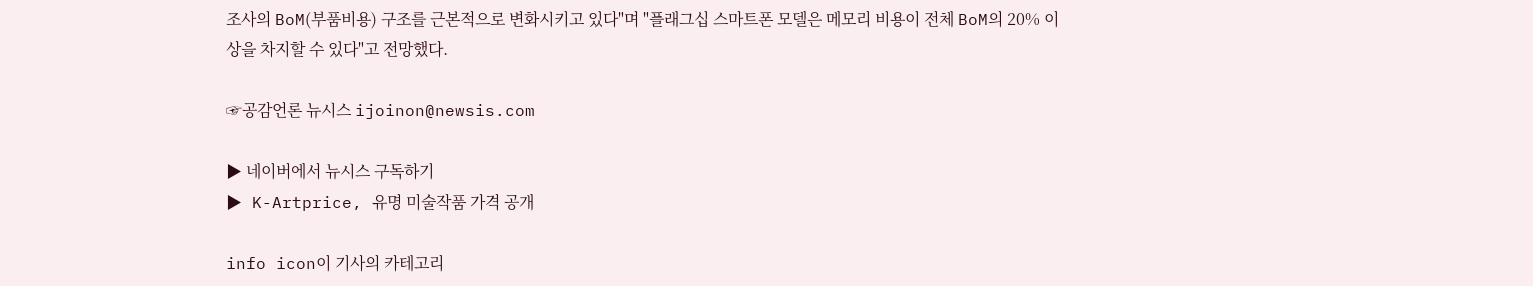조사의 BoM(부품비용) 구조를 근본적으로 변화시키고 있다"며 "플래그십 스마트폰 모델은 메모리 비용이 전체 BoM의 20% 이상을 차지할 수 있다"고 전망했다.

☞공감언론 뉴시스 ijoinon@newsis.com

▶ 네이버에서 뉴시스 구독하기
▶ K-Artprice, 유명 미술작품 가격 공개

info icon이 기사의 카테고리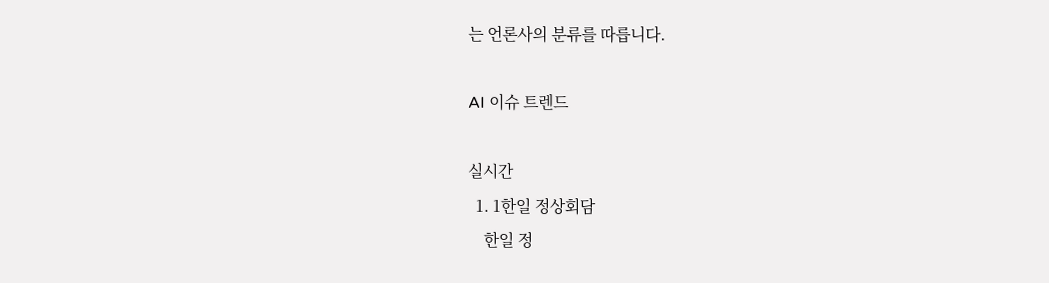는 언론사의 분류를 따릅니다.

AI 이슈 트렌드

실시간
  1. 1한일 정상회담
    한일 정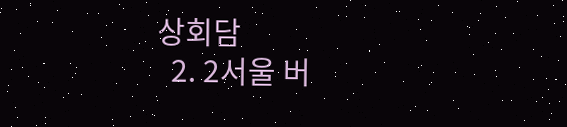상회담
  2. 2서울 버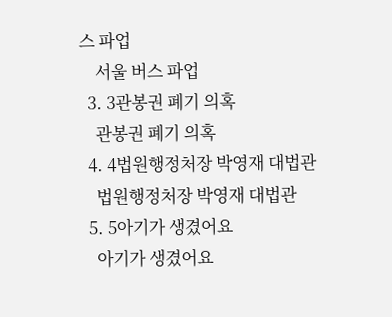스 파업
    서울 버스 파업
  3. 3관봉권 폐기 의혹
    관봉권 폐기 의혹
  4. 4법원행정처장 박영재 대법관
    법원행정처장 박영재 대법관
  5. 5아기가 생겼어요
    아기가 생겼어요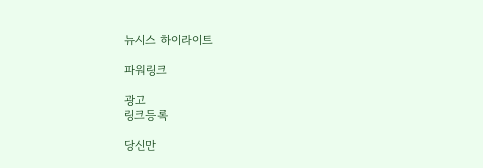뉴시스 하이라이트

파워링크

광고
링크등록

당신만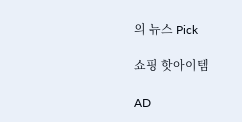의 뉴스 Pick

쇼핑 핫아이템

AD